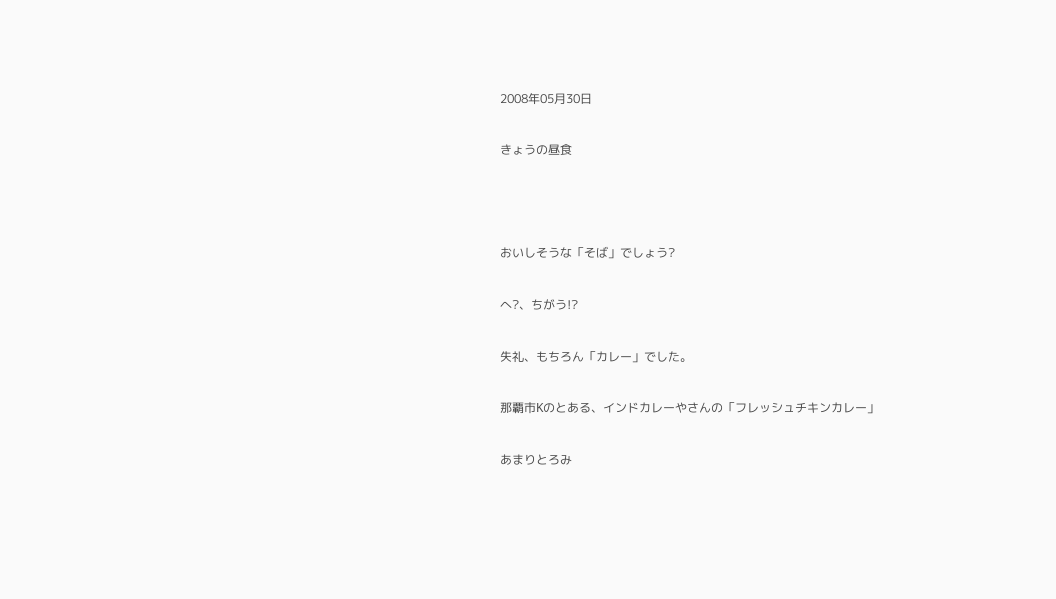2008年05月30日

きょうの昼食



おいしそうな「そば」でしょう?

へ?、ちがう!?

失礼、もちろん「カレー」でした。

那覇市Kのとある、インドカレーやさんの「フレッシュチキンカレー」

あまりとろみ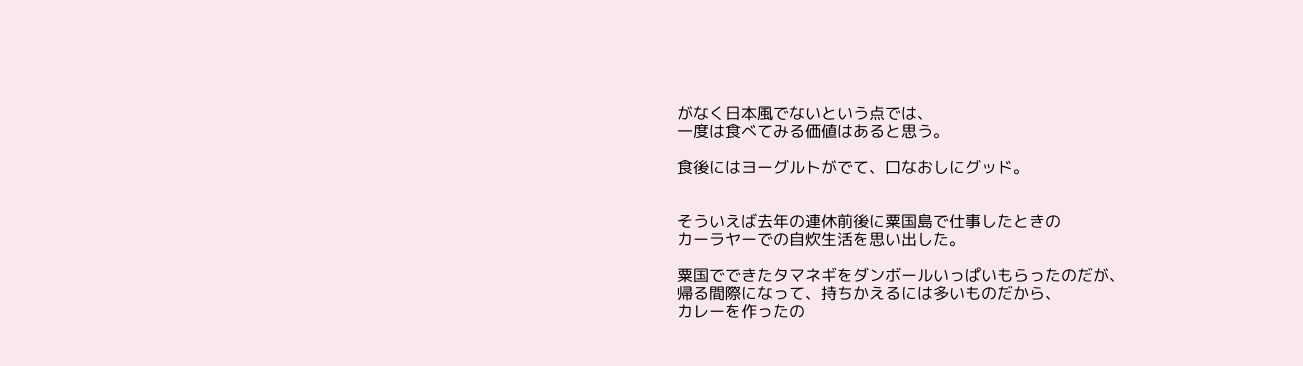がなく日本風でないという点では、
一度は食べてみる価値はあると思う。

食後にはヨーグルトがでて、口なおしにグッド。


そういえば去年の連休前後に粟国島で仕事したときの
カーラヤーでの自炊生活を思い出した。

粟国でできたタマネギをダンボールいっぱいもらったのだが、
帰る間際になって、持ちかえるには多いものだから、
カレーを作ったの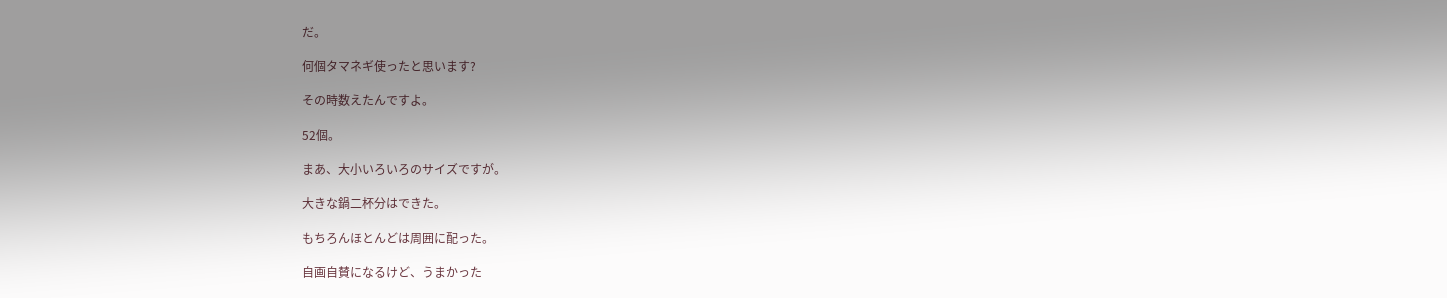だ。

何個タマネギ使ったと思います?

その時数えたんですよ。

52個。

まあ、大小いろいろのサイズですが。

大きな鍋二杯分はできた。

もちろんほとんどは周囲に配った。

自画自賛になるけど、うまかった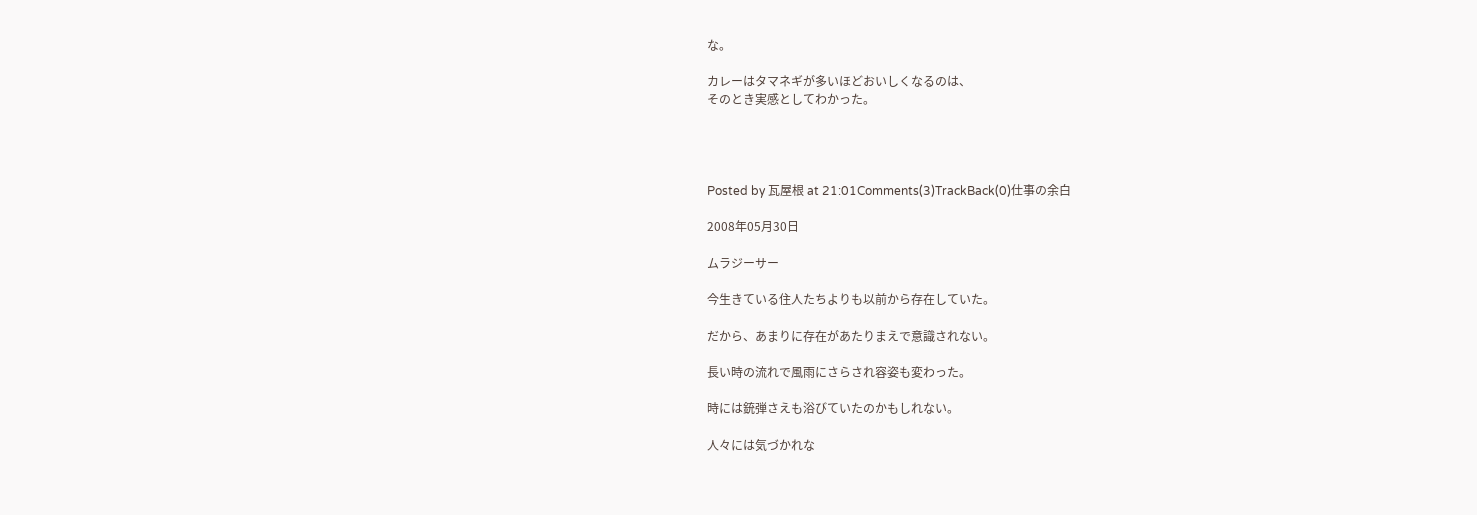な。

カレーはタマネギが多いほどおいしくなるのは、
そのとき実感としてわかった。




Posted by 瓦屋根 at 21:01Comments(3)TrackBack(0)仕事の余白

2008年05月30日

ムラジーサー

今生きている住人たちよりも以前から存在していた。

だから、あまりに存在があたりまえで意識されない。

長い時の流れで風雨にさらされ容姿も変わった。

時には銃弾さえも浴びていたのかもしれない。

人々には気づかれな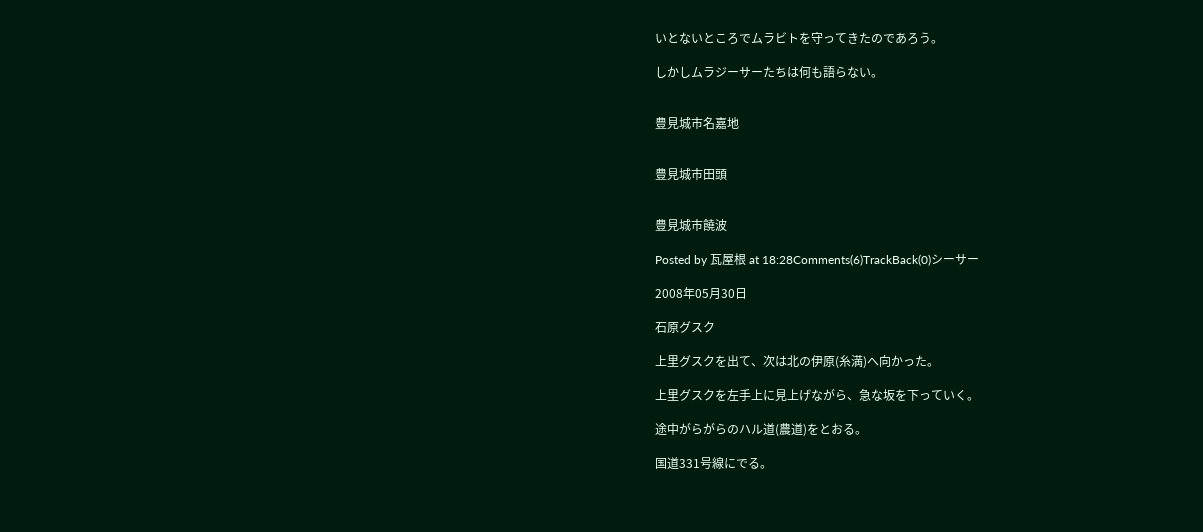いとないところでムラビトを守ってきたのであろう。

しかしムラジーサーたちは何も語らない。


豊見城市名嘉地


豊見城市田頭


豊見城市饒波

Posted by 瓦屋根 at 18:28Comments(6)TrackBack(0)シーサー

2008年05月30日

石原グスク

上里グスクを出て、次は北の伊原(糸満)へ向かった。

上里グスクを左手上に見上げながら、急な坂を下っていく。

途中がらがらのハル道(農道)をとおる。

国道331号線にでる。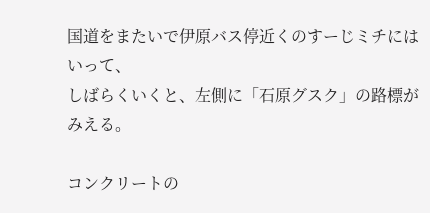国道をまたいで伊原バス停近くのすーじミチにはいって、
しばらくいくと、左側に「石原グスク」の路標がみえる。

コンクリートの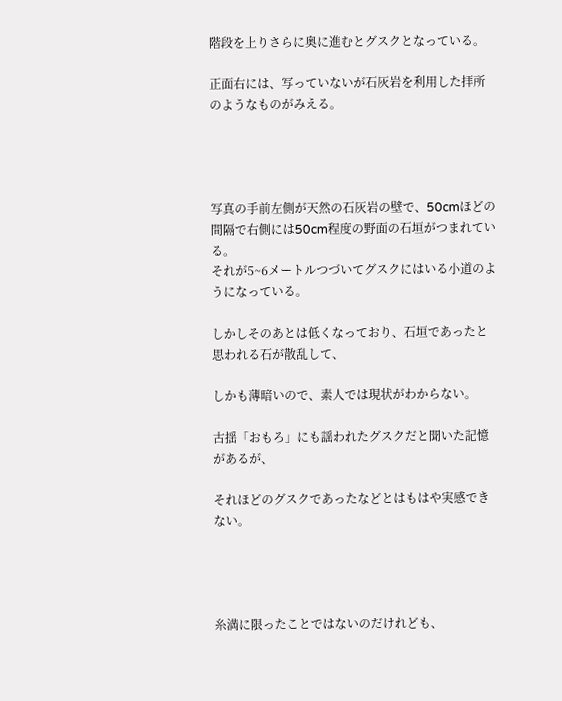階段を上りさらに奥に進むとグスクとなっている。

正面右には、写っていないが石灰岩を利用した拝所のようなものがみえる。




写真の手前左側が天然の石灰岩の壁で、50cmほどの間隔で右側には50cm程度の野面の石垣がつまれている。
それが5~6メートルつづいてグスクにはいる小道のようになっている。

しかしそのあとは低くなっており、石垣であったと思われる石が散乱して、

しかも薄暗いので、素人では現状がわからない。

古揺「おもろ」にも謡われたグスクだと聞いた記憶があるが、

それほどのグスクであったなどとはもはや実感できない。




糸満に限ったことではないのだけれども、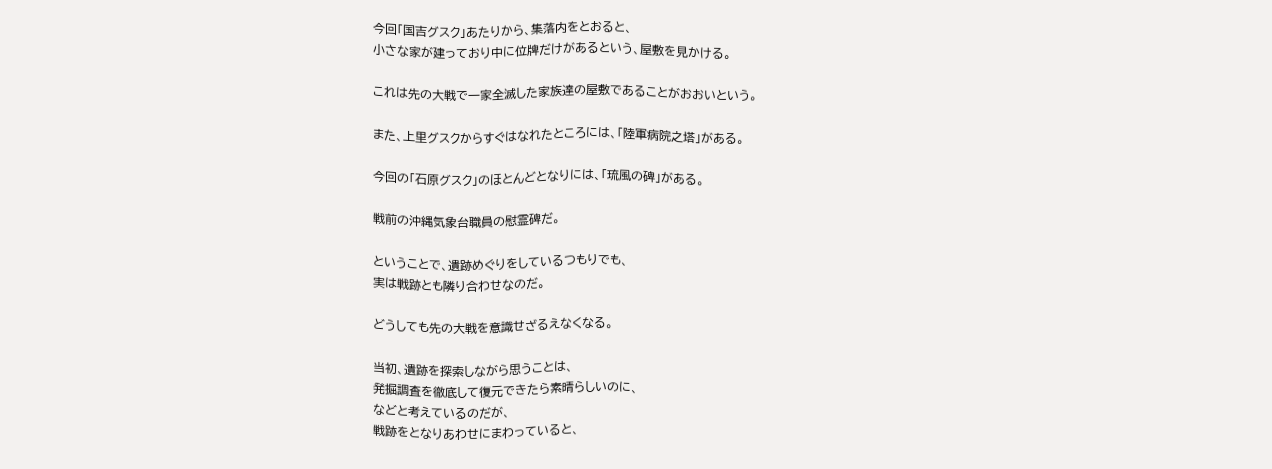今回「国吉グスク」あたりから、集落内をとおると、
小さな家が建っており中に位牌だけがあるという、屋敷を見かける。

これは先の大戦で一家全滅した家族達の屋敷であることがおおいという。

また、上里グスクからすぐはなれたところには、「陸軍病院之塔」がある。

今回の「石原グスク」のほとんどとなりには、「琉風の碑」がある。

戦前の沖縄気象台職員の慰霊碑だ。

ということで、遺跡めぐりをしているつもりでも、
実は戦跡とも隣り合わせなのだ。

どうしても先の大戦を意識せざるえなくなる。

当初、遺跡を探索しながら思うことは、
発掘調査を徹底して復元できたら素晴らしいのに、
などと考えているのだが、
戦跡をとなりあわせにまわっていると、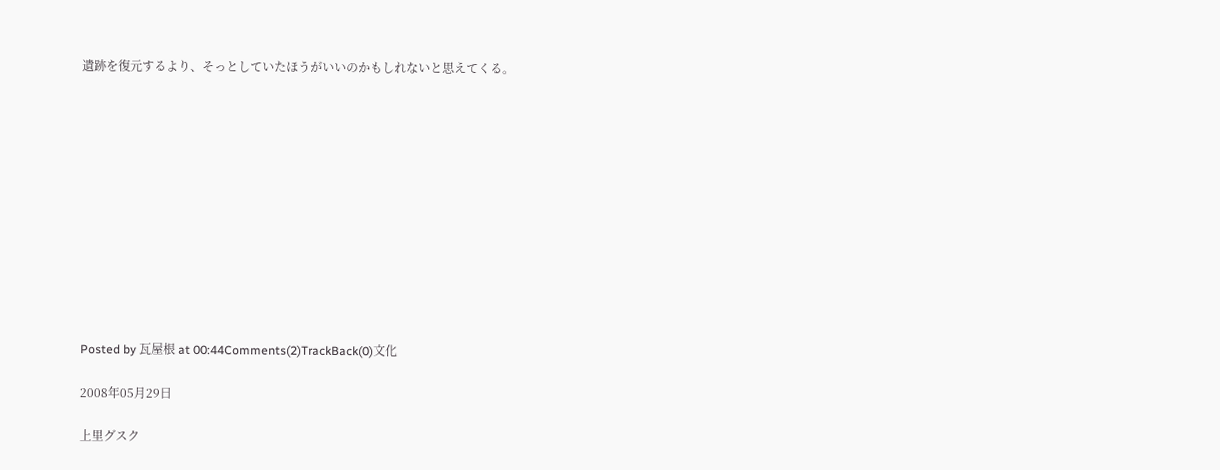遺跡を復元するより、そっとしていたほうがいいのかもしれないと思えてくる。












Posted by 瓦屋根 at 00:44Comments(2)TrackBack(0)文化

2008年05月29日

上里グスク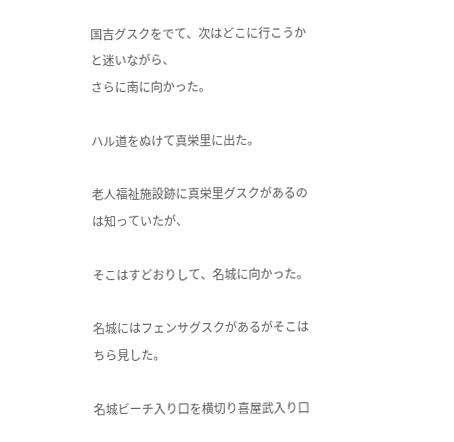国吉グスクをでて、次はどこに行こうかと迷いながら、
さらに南に向かった。

ハル道をぬけて真栄里に出た。

老人福祉施設跡に真栄里グスクがあるのは知っていたが、

そこはすどおりして、名城に向かった。

名城にはフェンサグスクがあるがそこはちら見した。

名城ビーチ入り口を横切り喜屋武入り口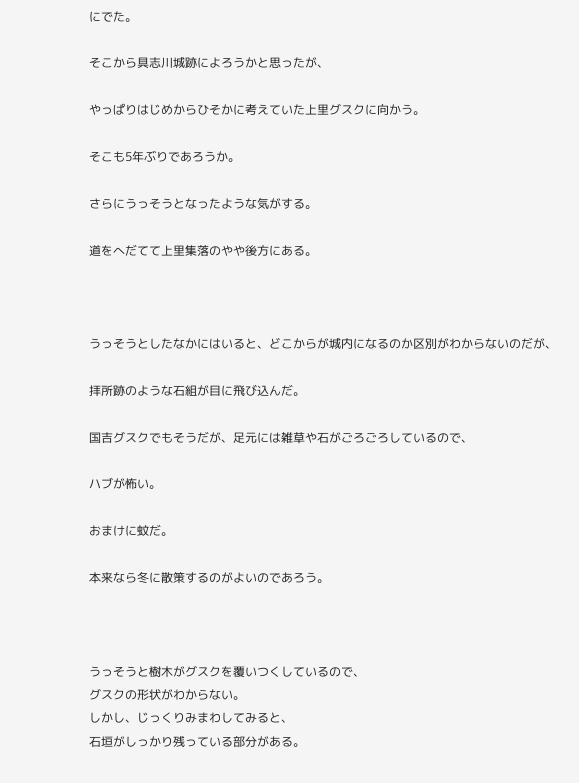にでた。

そこから具志川城跡によろうかと思ったが、

やっぱりはじめからひそかに考えていた上里グスクに向かう。

そこも5年ぶりであろうか。

さらにうっそうとなったような気がする。

道をへだてて上里集落のやや後方にある。



うっそうとしたなかにはいると、どこからが城内になるのか区別がわからないのだが、

拝所跡のような石組が目に飛び込んだ。

国吉グスクでもそうだが、足元には雑草や石がごろごろしているので、

ハブが怖い。

おまけに蚊だ。

本来なら冬に散策するのがよいのであろう。



うっそうと樹木がグスクを覆いつくしているので、
グスクの形状がわからない。
しかし、じっくりみまわしてみると、
石垣がしっかり残っている部分がある。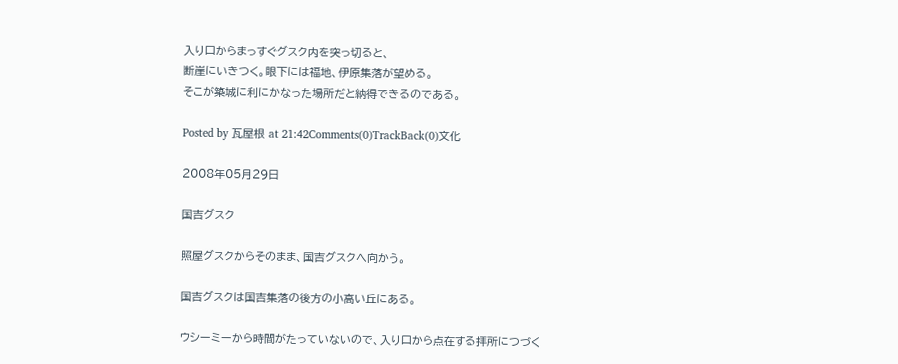入り口からまっすぐグスク内を突っ切ると、
断崖にいきつく。眼下には福地、伊原集落が望める。
そこが築城に利にかなった場所だと納得できるのである。

Posted by 瓦屋根 at 21:42Comments(0)TrackBack(0)文化

2008年05月29日

国吉グスク

照屋グスクからそのまま、国吉グスクへ向かう。

国吉グスクは国吉集落の後方の小高い丘にある。

ウシーミーから時間がたっていないので、入り口から点在する拝所につづく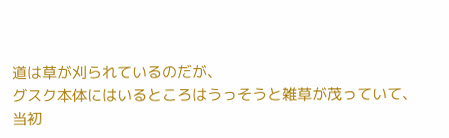道は草が刈られているのだが、
グスク本体にはいるところはうっそうと雑草が茂っていて、
当初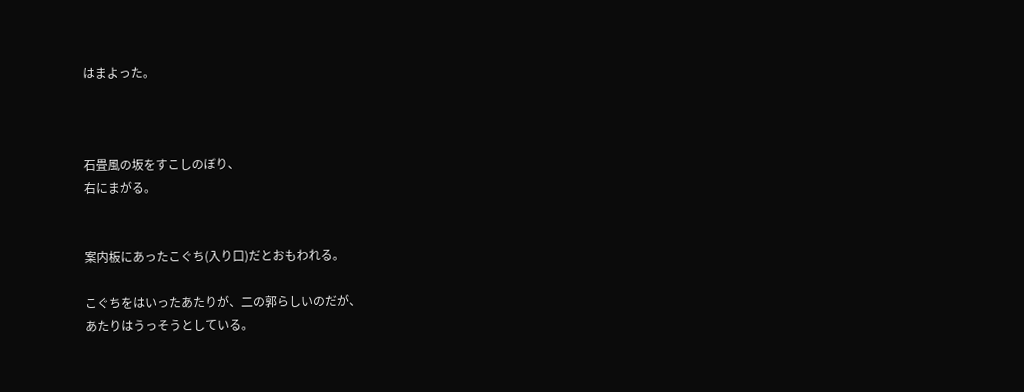はまよった。



石畳風の坂をすこしのぼり、
右にまがる。


案内板にあったこぐち(入り口)だとおもわれる。

こぐちをはいったあたりが、二の郭らしいのだが、
あたりはうっそうとしている。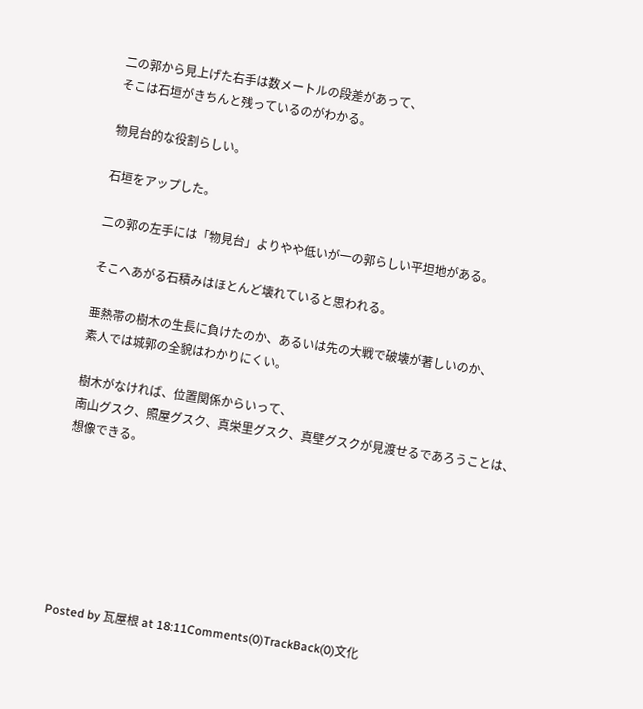二の郭から見上げた右手は数メートルの段差があって、
そこは石垣がきちんと残っているのがわかる。

物見台的な役割らしい。

石垣をアップした。

二の郭の左手には「物見台」よりやや低いが一の郭らしい平坦地がある。

そこへあがる石積みはほとんど壊れていると思われる。

亜熱帯の樹木の生長に負けたのか、あるいは先の大戦で破壊が著しいのか、
素人では城郭の全貌はわかりにくい。

樹木がなければ、位置関係からいって、
南山グスク、照屋グスク、真栄里グスク、真壁グスクが見渡せるであろうことは、
想像できる。







Posted by 瓦屋根 at 18:11Comments(0)TrackBack(0)文化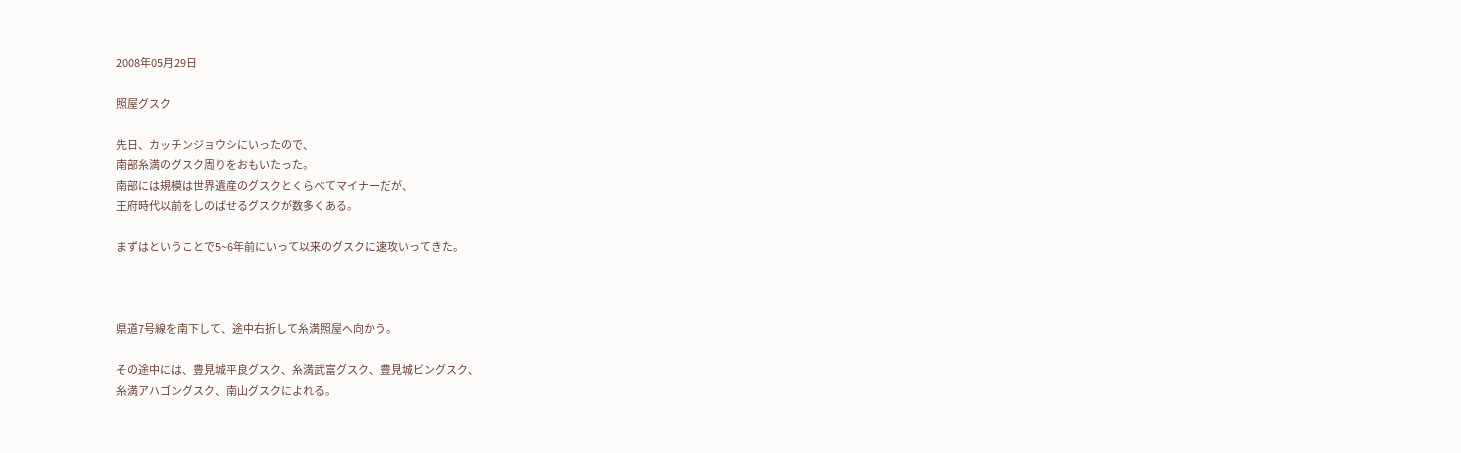2008年05月29日

照屋グスク

先日、カッチンジョウシにいったので、
南部糸満のグスク周りをおもいたった。
南部には規模は世界遺産のグスクとくらべてマイナーだが、
王府時代以前をしのばせるグスクが数多くある。

まずはということで5~6年前にいって以来のグスクに速攻いってきた。



県道7号線を南下して、途中右折して糸満照屋へ向かう。

その途中には、豊見城平良グスク、糸満武富グスク、豊見城ビングスク、
糸満アハゴングスク、南山グスクによれる。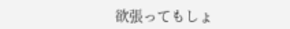欲張ってもしょ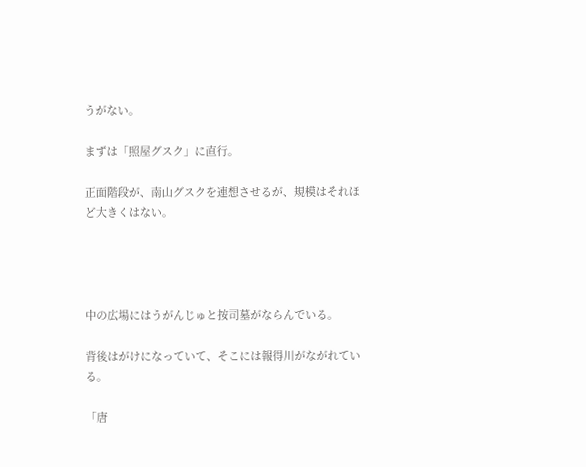うがない。

まずは「照屋グスク」に直行。

正面階段が、南山グスクを連想させるが、規模はそれほど大きくはない。




中の広場にはうがんじゅと按司墓がならんでいる。

背後はがけになっていて、そこには報得川がながれている。

「唐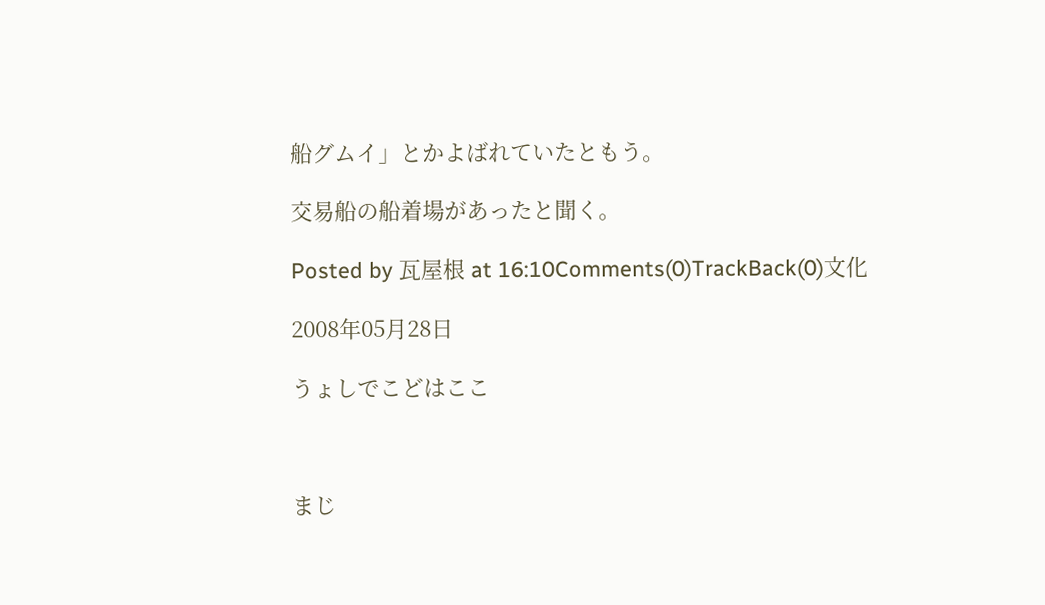船グムイ」とかよばれていたともう。

交易船の船着場があったと聞く。

Posted by 瓦屋根 at 16:10Comments(0)TrackBack(0)文化

2008年05月28日

うょしでこどはここ



まじ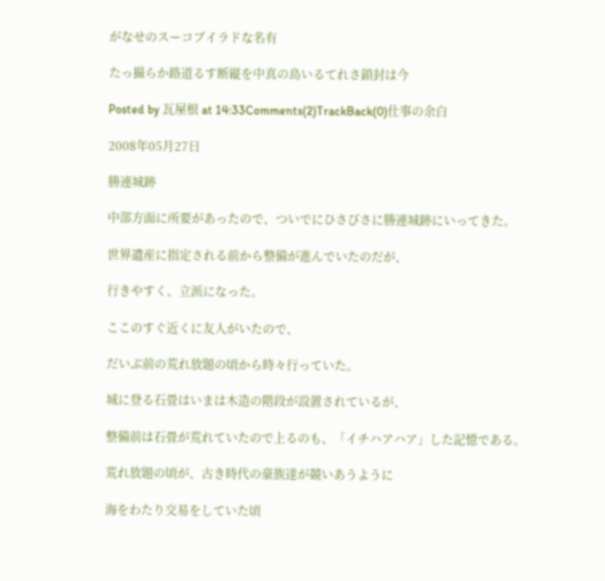がなせのスーコブイラドな名有

たっ撮らか路道るす断縦を中真の島いるてれさ鎖封は今

Posted by 瓦屋根 at 14:33Comments(2)TrackBack(0)仕事の余白

2008年05月27日

勝連城跡

中部方面に所要があったので、ついでにひさびさに勝連城跡にいってきた。

世界遺産に指定される前から整備が進んでいたのだが、

行きやすく、立派になった。

ここのすぐ近くに友人がいたので、

だいぶ前の荒れ放題の頃から時々行っていた。

城に登る石畳はいまは木造の階段が設置されているが、

整備前は石畳が荒れていたので上るのも、「イチハアハア」した記憶である。

荒れ放題の頃が、古き時代の豪族達が競いあうように

海をわたり交易をしていた頃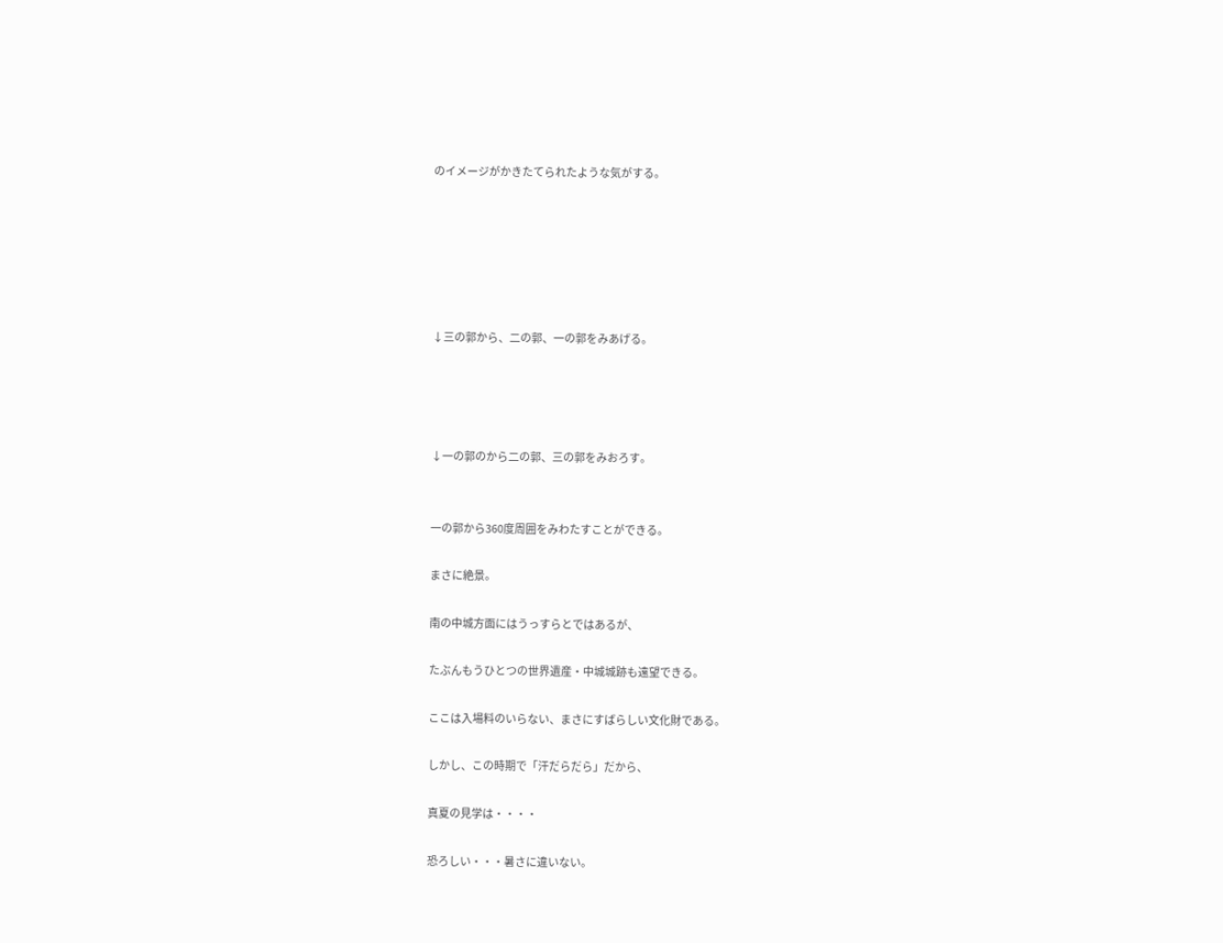のイメージがかきたてられたような気がする。






↓三の郭から、二の郭、一の郭をみあげる。




↓一の郭のから二の郭、三の郭をみおろす。


一の郭から360度周囲をみわたすことができる。

まさに絶景。

南の中城方面にはうっすらとではあるが、

たぶんもうひとつの世界遺産・中城城跡も遠望できる。

ここは入場料のいらない、まさにすばらしい文化財である。

しかし、この時期で「汗だらだら」だから、

真夏の見学は・・・・

恐ろしい・・・暑さに違いない。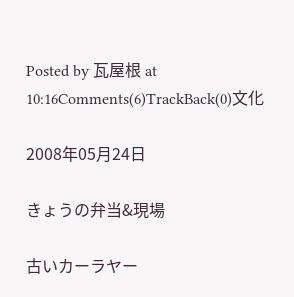Posted by 瓦屋根 at 10:16Comments(6)TrackBack(0)文化

2008年05月24日

きょうの弁当&現場

古いカーラヤー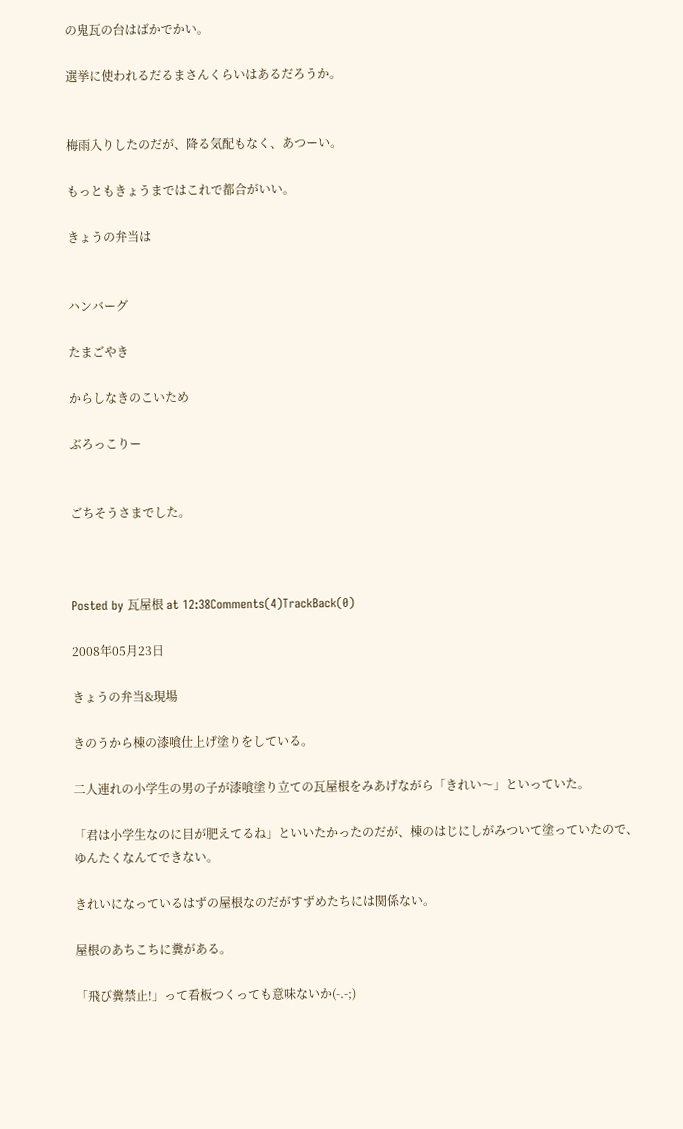の鬼瓦の台はばかでかい。

選挙に使われるだるまさんくらいはあるだろうか。


梅雨入りしたのだが、降る気配もなく、あつーい。

もっともきょうまではこれで都合がいい。

きょうの弁当は


ハンバーグ

たまごやき

からしなきのこいため

ぶろっこりー


ごちそうさまでした。



Posted by 瓦屋根 at 12:38Comments(4)TrackBack(0)

2008年05月23日

きょうの弁当&現場

きのうから棟の漆喰仕上げ塗りをしている。

二人連れの小学生の男の子が漆喰塗り立ての瓦屋根をみあげながら「きれい〜」といっていた。

「君は小学生なのに目が肥えてるね」といいたかったのだが、棟のはじにしがみついて塗っていたので、ゆんたくなんてできない。

きれいになっているはずの屋根なのだがすずめたちには関係ない。

屋根のあちこちに糞がある。

「飛び糞禁止!」って看板つくっても意味ないか(-.-;)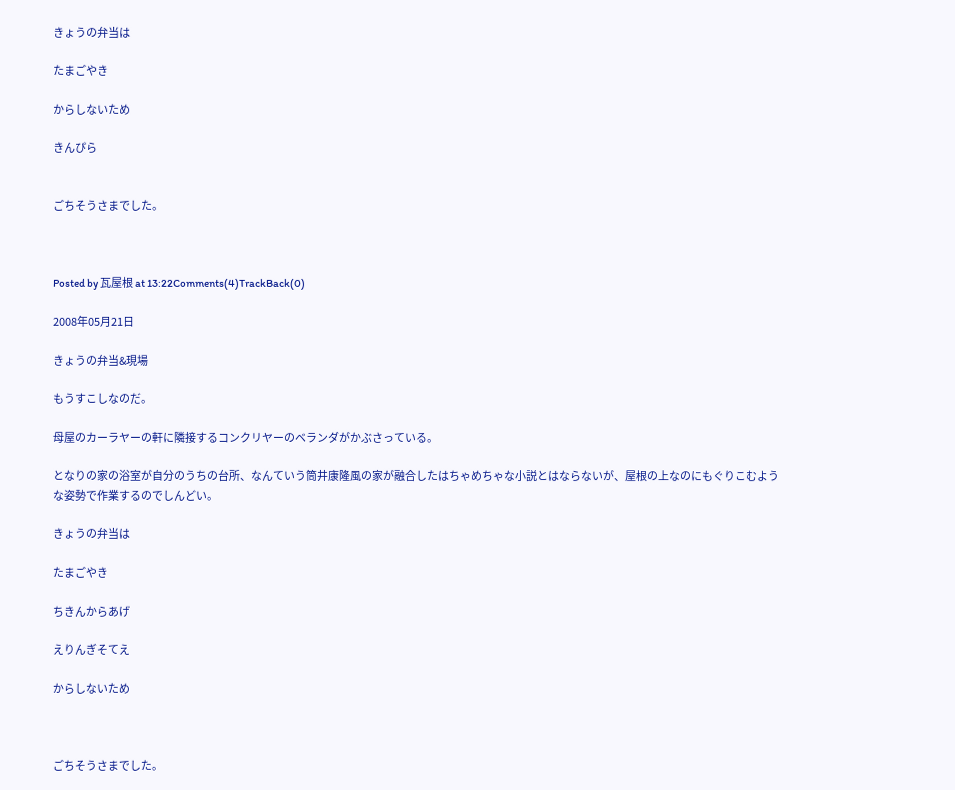きょうの弁当は

たまごやき

からしないため

きんぴら


ごちそうさまでした。



Posted by 瓦屋根 at 13:22Comments(4)TrackBack(0)

2008年05月21日

きょうの弁当&現場

もうすこしなのだ。

母屋のカーラヤーの軒に隣接するコンクリヤーのベランダがかぶさっている。

となりの家の浴室が自分のうちの台所、なんていう筒井康隆風の家が融合したはちゃめちゃな小説とはならないが、屋根の上なのにもぐりこむような姿勢で作業するのでしんどい。

きょうの弁当は

たまごやき

ちきんからあげ

えりんぎそてえ

からしないため



ごちそうさまでした。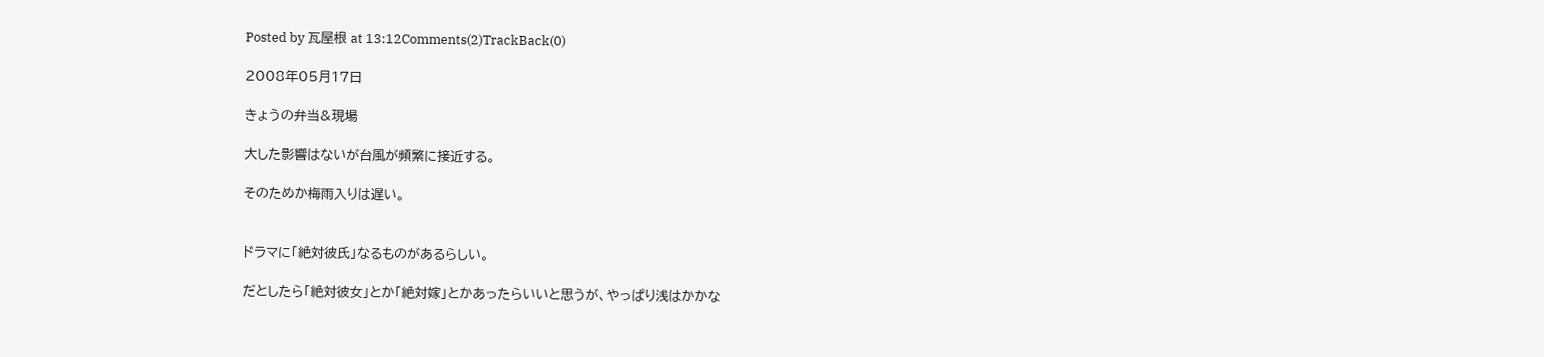Posted by 瓦屋根 at 13:12Comments(2)TrackBack(0)

2008年05月17日

きょうの弁当&現場

大した影響はないが台風が頻繁に接近する。

そのためか梅雨入りは遅い。


ドラマに「絶対彼氏」なるものがあるらしい。

だとしたら「絶対彼女」とか「絶対嫁」とかあったらいいと思うが、やっぱり浅はかかな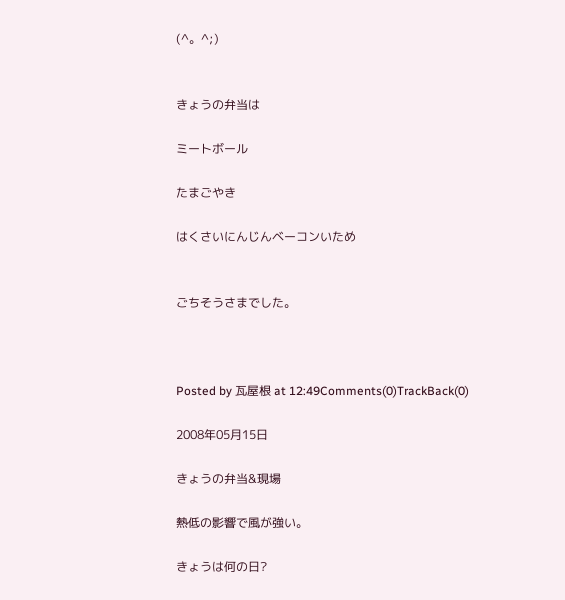(^。^;)


きょうの弁当は

ミートボール

たまごやき

はくさいにんじんベーコンいため


ごちそうさまでした。



Posted by 瓦屋根 at 12:49Comments(0)TrackBack(0)

2008年05月15日

きょうの弁当&現場

熱低の影響で風が強い。

きょうは何の日?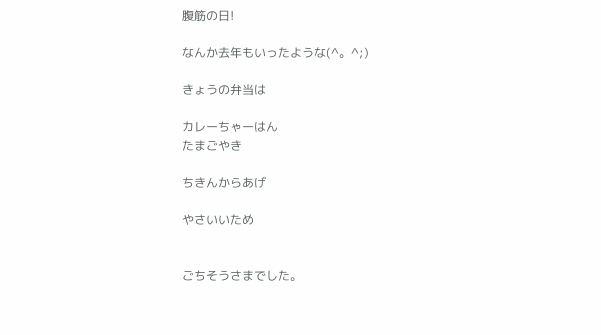腹筋の日!

なんか去年もいったような(^。^;)

きょうの弁当は

カレーちゃーはん
たまごやき

ちきんからあげ

やさいいため


ごちそうさまでした。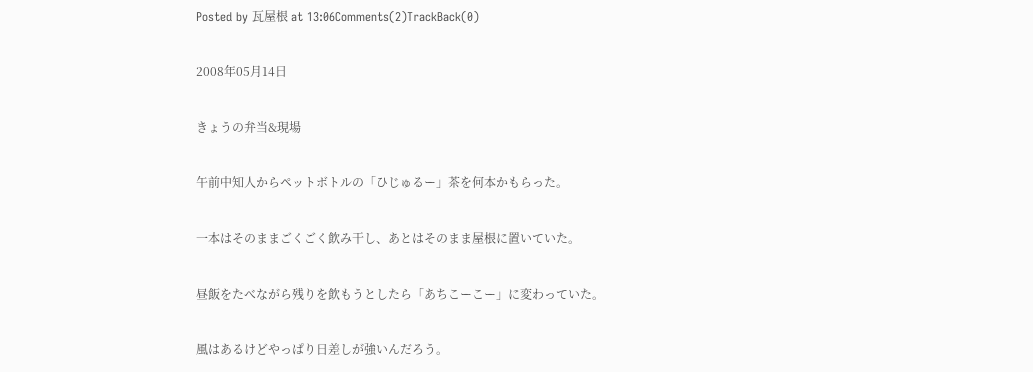Posted by 瓦屋根 at 13:06Comments(2)TrackBack(0)

2008年05月14日

きょうの弁当&現場

午前中知人からペットボトルの「ひじゅるー」茶を何本かもらった。

一本はそのままごくごく飲み干し、あとはそのまま屋根に置いていた。

昼飯をたべながら残りを飲もうとしたら「あちこーこー」に変わっていた。

風はあるけどやっぱり日差しが強いんだろう。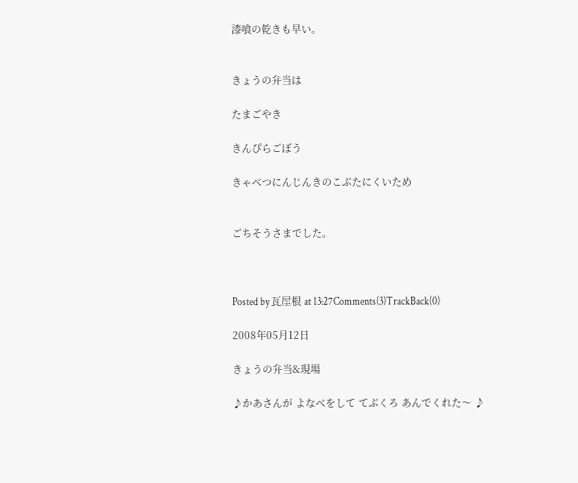漆喰の乾きも早い。


きょうの弁当は

たまごやき

きんぴらごぼう

きゃべつにんじんきのこぶたにくいため


ごちそうさまでした。



Posted by 瓦屋根 at 13:27Comments(3)TrackBack(0)

2008年05月12日

きょうの弁当&現場

♪かあさんが よなべをして てぶくろ あんでくれた〜 ♪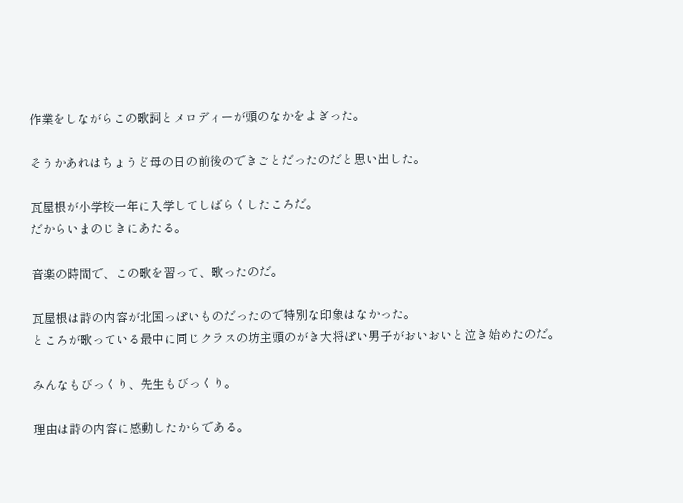作業をしながらこの歌詞とメロディーが頭のなかをよぎった。

そうかあれはちょうど母の日の前後のできごとだったのだと思い出した。

瓦屋根が小学校一年に入学してしばらくしたころだ。
だからいまのじきにあたる。

音楽の時間で、この歌を習って、歌ったのだ。

瓦屋根は詩の内容が北国っぽいものだったので特別な印象はなかった。
ところが歌っている最中に同じクラスの坊主頭のがき大将ぽい男子がおいおいと泣き始めたのだ。

みんなもびっくり、先生もびっくり。

理由は詩の内容に感動したからである。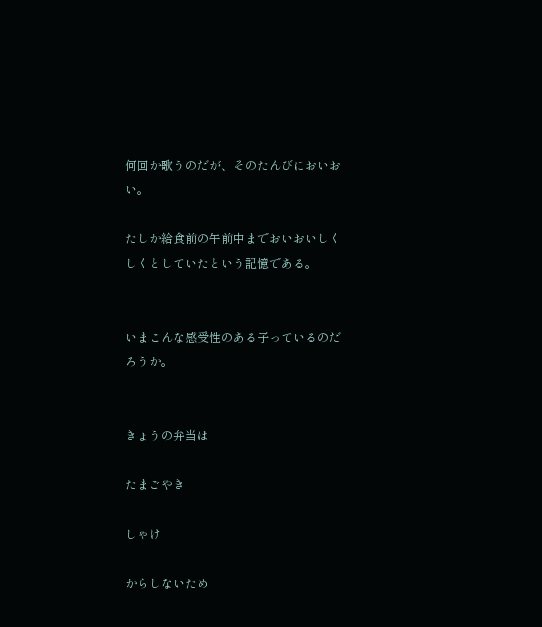何回か歌うのだが、そのたんびにおいおい。

たしか給食前の午前中までおいおいしくしくとしていたという記憶である。


いまこんな感受性のある子っているのだろうか。


きょうの弁当は

たまごやき

しゃけ

からしないため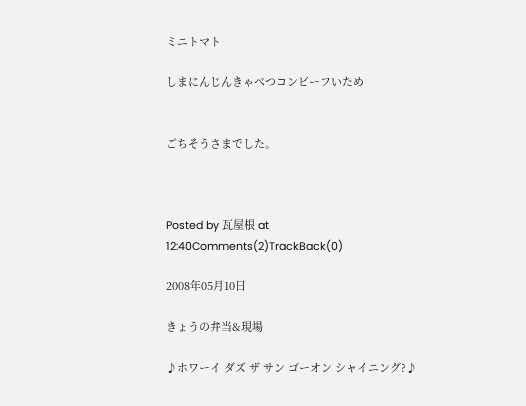ミニトマト

しまにんじんきゃべつコンビーフいため


ごちそうさまでした。



Posted by 瓦屋根 at 12:40Comments(2)TrackBack(0)

2008年05月10日

きょうの弁当&現場

♪ホワーイ ダズ ザ サン ゴーオン シャイニング?♪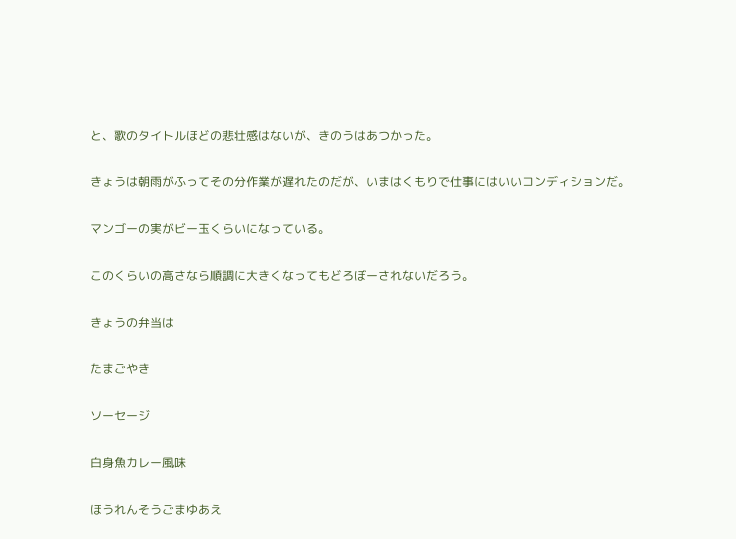と、歌のタイトルほどの悲壮感はないが、きのうはあつかった。

きょうは朝雨がふってその分作業が遅れたのだが、いまはくもりで仕事にはいいコンディションだ。

マンゴーの実がビー玉くらいになっている。

このくらいの高さなら順調に大きくなってもどろぼーされないだろう。

きょうの弁当は

たまごやき

ソーセージ

白身魚カレー風味

ほうれんそうごまゆあえ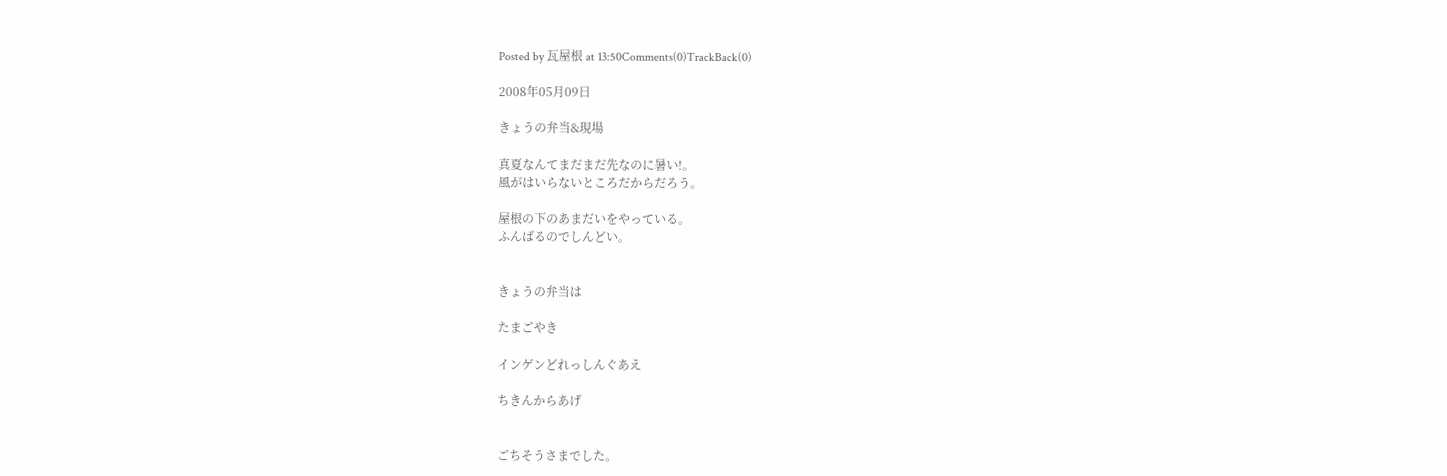Posted by 瓦屋根 at 13:50Comments(0)TrackBack(0)

2008年05月09日

きょうの弁当&現場

真夏なんてまだまだ先なのに暑い!。
風がはいらないところだからだろう。

屋根の下のあまだいをやっている。
ふんばるのでしんどい。


きょうの弁当は

たまごやき

インゲンどれっしんぐあえ

ちきんからあげ


ごちそうさまでした。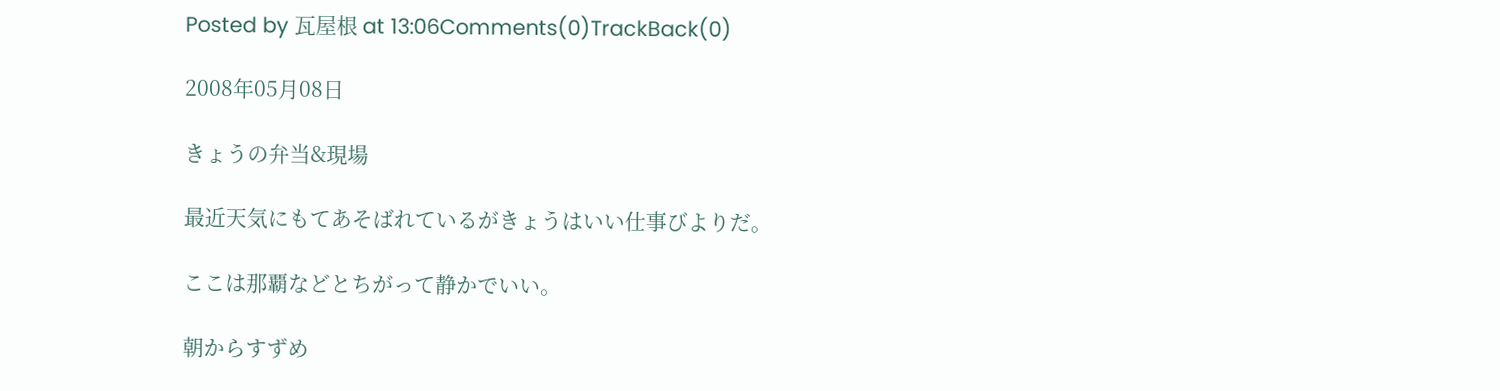Posted by 瓦屋根 at 13:06Comments(0)TrackBack(0)

2008年05月08日

きょうの弁当&現場

最近天気にもてあそばれているがきょうはいい仕事びよりだ。

ここは那覇などとちがって静かでいい。

朝からすずめ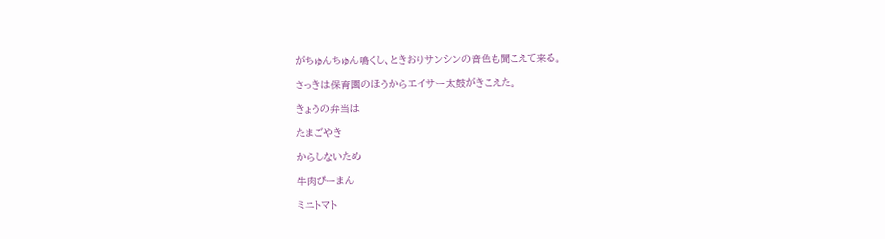がちゅんちゅん鳴くし、ときおりサンシンの音色も聞こえて来る。

さっきは保育園のほうからエイサー太鼓がきこえた。

きょうの弁当は

たまごやき

からしないため

牛肉ぴーまん

ミニトマト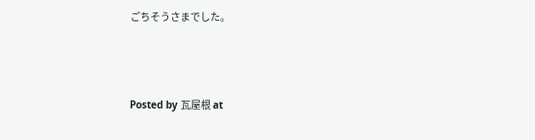ごちそうさまでした。



Posted by 瓦屋根 at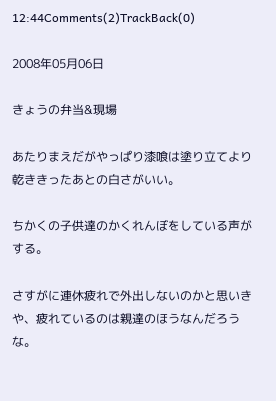12:44Comments(2)TrackBack(0)

2008年05月06日

きょうの弁当&現場

あたりまえだがやっぱり漆喰は塗り立てより乾ききったあとの白さがいい。

ちかくの子供達のかくれんぼをしている声がする。

さすがに連休疲れで外出しないのかと思いきや、疲れているのは親達のほうなんだろうな。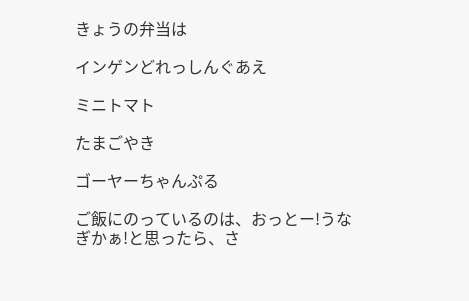きょうの弁当は

インゲンどれっしんぐあえ

ミニトマト

たまごやき

ゴーヤーちゃんぷる

ご飯にのっているのは、おっとー!うなぎかぁ!と思ったら、さ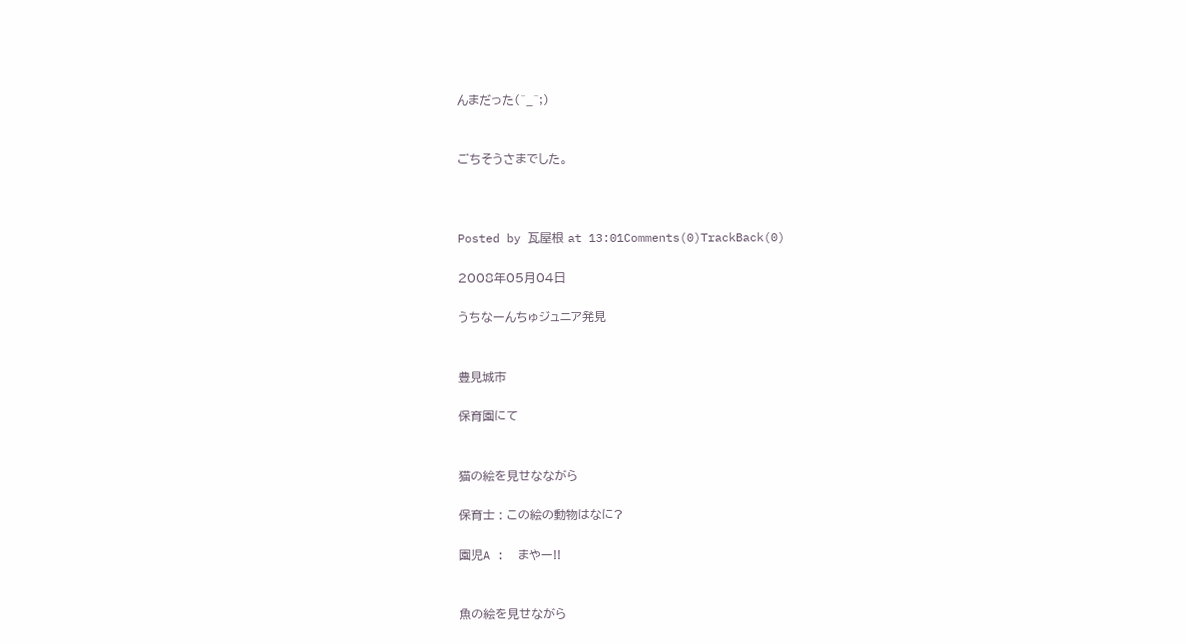んまだった(^_^;)


ごちそうさまでした。



Posted by 瓦屋根 at 13:01Comments(0)TrackBack(0)

2008年05月04日

うちなーんちゅジュニア発見


豊見城市

保育園にて


猫の絵を見せなながら

保育士 : この絵の動物はなに?

園児A :  まやー!!


魚の絵を見せながら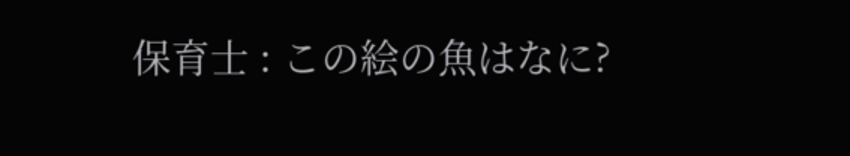保育士 : この絵の魚はなに?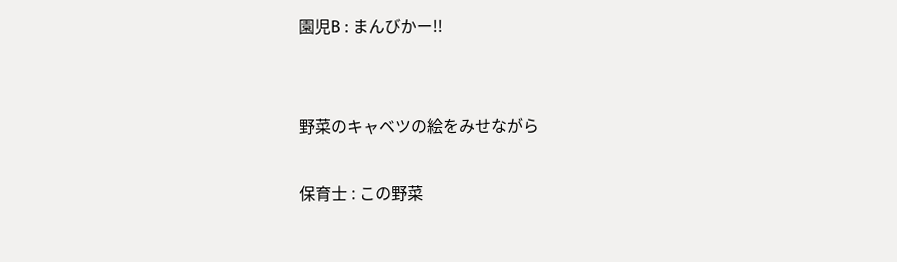園児B : まんびかー!!


野菜のキャベツの絵をみせながら

保育士 : この野菜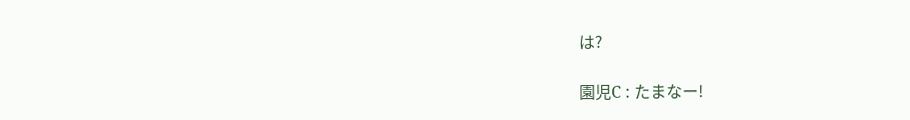は?

園児C : たまなー!